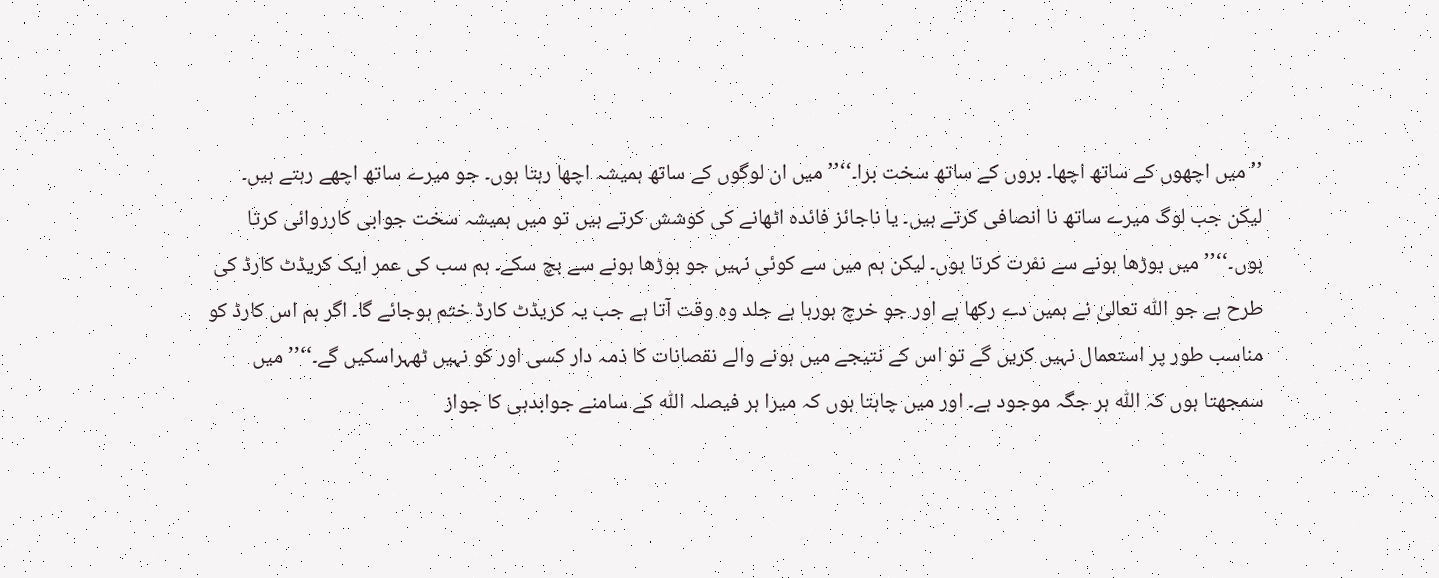’’ میں اچھوں کے ساتھ اچھا۔ بروں کے ساتھ سخت برا۔‘‘’’ میں ان لوگوں کے ساتھ ہمیشہ اچھا رہتا ہوں۔ جو میرے ساتھ اچھے رہتے ہیں۔ لیکن جب لوگ میرے ساتھ نا انصافی کرتے ہیں۔ یا ناجائز فائدہ اٹھانے کی کوشش کرتے ہیں تو میں ہمیشہ سخت جوابی کارروائی کرتا ہوں۔‘‘’’میں بوڑھا ہونے سے نفرت کرتا ہوں۔ لیکن ہم میں سے کوئی نہیں جو بوڑھا ہونے سے بچ سکے۔ ہم سب کی عمر ایک کریڈٹ کارڈ کی طرح ہے جو اللّٰہ تعالیٰ نے ہمیں دے رکھا ہے اور جو خرچ ہورہا ہے جلد وہ وقت آتا ہے جب یہ کریڈٹ کارڈ ختم ہوجائے گا۔ اگر ہم اس کارڈ کو مناسب طور پر استعمال نہیں کریں گے تو اس کے نتیجے میں ہونے والے نقصانات کا ذمہ دار کسی اور کو نہیں ٹھہراسکیں گے۔‘‘’’میں سمجھتا ہوں کہ اللّٰہ ہر جگہ موجود ہے۔ اور میں چاہتا ہوں کہ میرا ہر فیصلہ اللّٰہ کے سامنے جوابدہی کا جواز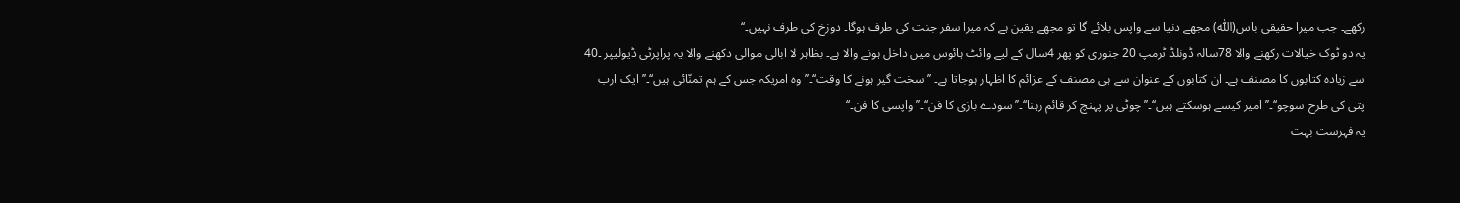رکھے۔ جب میرا حقیقی باس(اللّٰہ) مجھے دنیا سے واپس بلائے گا تو مجھے یقین ہے کہ میرا سفر جنت کی طرف ہوگا۔ دوزخ کی طرف نہیں۔‘‘
یہ دو ٹوک خیالات رکھنے والا 78سالہ ڈونلڈ ٹرمپ 20 جنوری کو پھر 4سال کے لیے وائٹ ہائوس میں داخل ہونے والا ہے۔ بظاہر لا ابالی موالی دکھنے والا یہ پراپرٹی ڈیولیپر ۔40 سے زیادہ کتابوں کا مصنف ہے۔ ان کتابوں کے عنوان سے ہی مصنف کے عزائم کا اظہار ہوجاتا ہے۔ ’’سخت گیر ہونے کا وقت‘‘۔’’ وہ امریکہ جس کے ہم تمنّائی ہیں‘‘۔’’ ایک ارب پتی کی طرح سوچو‘‘۔’’ امیر کیسے ہوسکتے ہیں‘‘۔’’ چوٹی پر پہنچ کر قائم رہنا‘‘۔’’ سودے بازی کا فن‘‘۔’’ واپسی کا فن۔‘‘
یہ فہرست بہت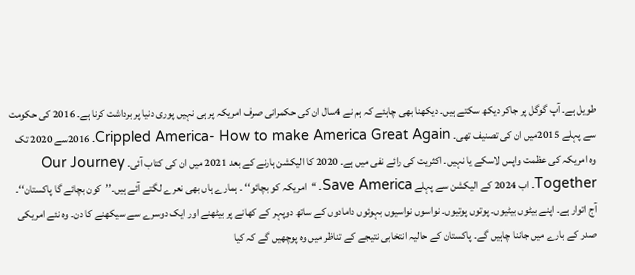طویل ہے۔ آپ گوگل پر جاکر دیکھ سکتے ہیں۔ دیکھنا بھی چاہئے کہ ہم نے 4سال ان کی حکمرانی صرف امریکہ پر ہی نہیں پوری دنیا پر برداشت کرنا ہے۔ 2016 کی حکومت سے پہلے 2015میں ان کی تصنیف تھی۔ Crippled America- How to make America Great Again۔ 2016سے 2020 تک وہ امریکہ کی عظمت واپس لاسکے یا نہیں۔ اکثریت کی رائے نفی میں ہے۔ 2020 کا الیکشن ہارنے کے بعد 2021 میں ان کی کتاب آئی۔ Our Journey Together۔ اب 2024 کے الیکشن سے پہلے Save America۔ ‘‘امریکہ کو بچائو‘‘ ۔ ہمارے ہاں بھی نعرے لگتے آئے ہیں۔’’کون بچائے گا پاکستان‘‘۔
آج اتوار ہے۔ اپنے بیٹوں بیٹیوں۔ پوتوں پوتیوں۔ نواسوں نواسیوں بہوئوں دامادوں کے ساتھ دوپہر کے کھانے پر بیٹھنے اور ایک دوسرے سے سیکھنے کا دن۔ وہ نئے امریکی صدر کے بارے میں جاننا چاہیں گے۔ پاکستان کے حالیہ انتخابی نتیجے کے تناظر میں وہ پوچھیں گے کہ کیا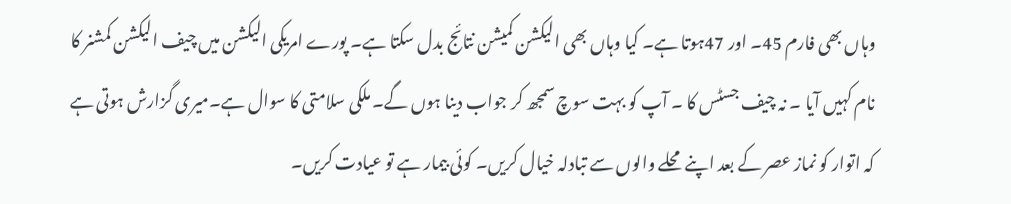وہاں بھی فارم 45۔ اور 47ہوتا ہے۔ کیا وہاں بھی الیکشن کمیشن نتائج بدل سکتا ہے۔ پورے امریکی الیکشن میں چیف الیکشن کمشنر کا نام کہیں آیا ۔ نہ چیف جسٹس کا ۔ آپ کو بہت سوچ سمجھ کر جواب دینا ہوں گے۔ ملکی سلامتی کا سوال ہے۔میری گزارش ہوتی ہے کہ اتوار کو نماز عصر کے بعد اپنے محلے والوں سے تبادلہ خیال کریں۔ کوئی بیمار ہے تو عیادت کریں۔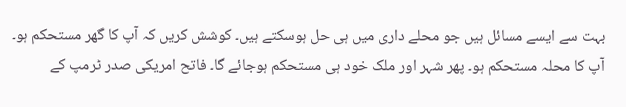بہت سے ایسے مسائل ہیں جو محلے داری میں ہی حل ہوسکتے ہیں۔ کوشش کریں کہ آپ کا گھر مستحکم ہو۔ آپ کا محلہ مستحکم ہو۔ پھر شہر اور ملک خود ہی مستحکم ہوجائے گا۔ فاتح امریکی صدر ٹرمپ کے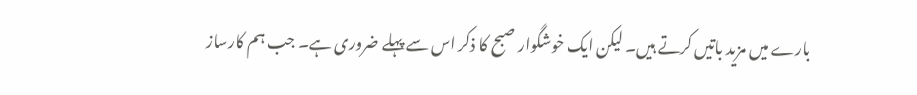بارے میں مزید باتیں کرتے ہیں۔ لیکن ایک خوشگوار صبح کا ذکر اس سے پہلے ضروری ہے۔ جب ہم کارساز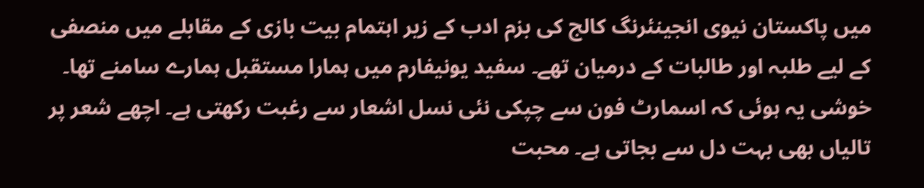میں پاکستان نیوی انجینئرنگ کالج کی بزم ادب کے زیر اہتمام بیت بازی کے مقابلے میں منصفی کے لیے طلبہ اور طالبات کے درمیان تھے۔ سفید یونیفارم میں ہمارا مستقبل ہمارے سامنے تھا۔ خوشی یہ ہوئی کہ اسمارٹ فون سے چپکی نئی نسل اشعار سے رغبت رکھتی ہے۔ اچھے شعر پر تالیاں بھی بہت دل سے بجاتی ہے۔ محبت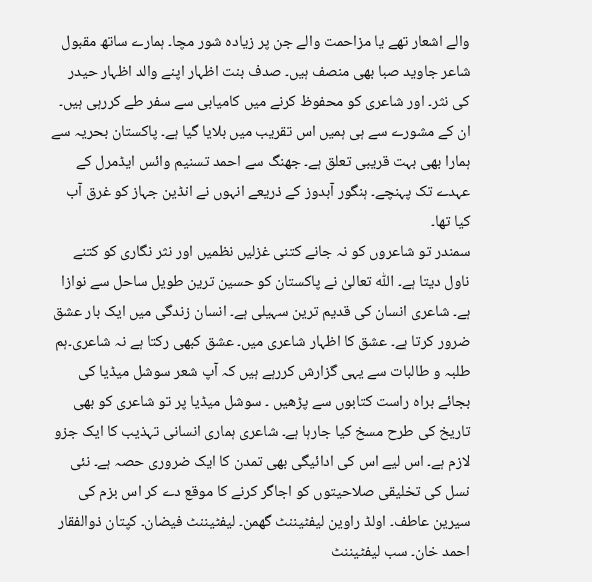والے اشعار تھے یا مزاحمت والے جن پر زیادہ شور مچا۔ ہمارے ساتھ مقبول شاعر جاوید صبا بھی منصف ہیں۔ صدف بنت اظہار اپنے والد اظہار حیدر کی نثر۔ اور شاعری کو محفوظ کرنے میں کامیابی سے سفر طے کررہی ہیں۔ ان کے مشورے سے ہی ہمیں اس تقریب میں بلایا گیا ہے۔ پاکستان بحریہ سے ہمارا بھی بہت قریبی تعلق ہے۔ جھنگ سے احمد تسنیم وائس ایڈمرل کے عہدے تک پہنچے۔ ہنگور آبدوز کے ذریعے انہوں نے انڈین جہاز کو غرق آب کیا تھا۔
سمندر تو شاعروں کو نہ جانے کتنی غزلیں نظمیں اور نثر نگاری کو کتنے ناول دیتا ہے۔ اللّٰہ تعالیٰ نے پاکستان کو حسین ترین طویل ساحل سے نوازا ہے۔ شاعری انسان کی قدیم ترین سہیلی ہے۔ انسان زندگی میں ایک بار عشق ضرور کرتا ہے۔ عشق کا اظہار شاعری میں۔ عشق کبھی رکتا ہے نہ شاعری۔ہم طلبہ و طالبات سے یہی گزارش کررہے ہیں کہ آپ شعر سوشل میڈیا کی بجائے براہ راست کتابوں سے پڑھیں ۔ سوشل میڈیا پر تو شاعری کو بھی تاریخ کی طرح مسخ کیا جارہا ہے۔ شاعری ہماری انسانی تہذیب کا ایک جزو لازم ہے۔ اس لیے اس کی ادائیگی بھی تمدن کا ایک ضروری حصہ ہے۔ نئی نسل کی تخلیقی صلاحیتوں کو اجاگر کرنے کا موقع دے کر اس بزم کی سیرین عاطف۔ اولڈ راوین لیفٹیننٹ گھمن۔ لیفٹیننٹ فیضان۔ کپتان ذوالفقار احمد خان۔ سب لیفٹیننٹ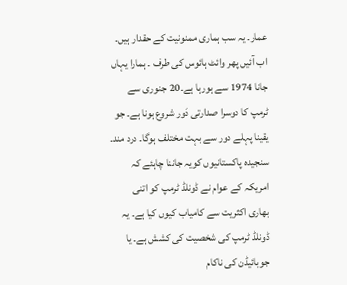عمار۔ یہ سب ہماری ممنونیت کے حقدار ہیں۔
اب آئیں پھر وائٹ ہائوس کی طرف ۔ ہمارا یہاں جانا 1974 سے ہورہا ہے۔20 جنوری سے ٹرمپ کا دوسرا صدارتی دَور شروع ہونا ہے۔ جو یقینا پہلے دور سے بہت مختلف ہوگا۔ درد مند۔ سنجیدہ پاکستانیوں کویہ جاننا چاہئے کہ امریکہ کے عوام نے ڈونلڈ ٹرمپ کو اتنی بھاری اکثریت سے کامیاب کیوں کیا ہے۔ یہ ڈونلڈ ٹرمپ کی شخصیت کی کشش ہے۔ یا جوبائیڈن کی ناکام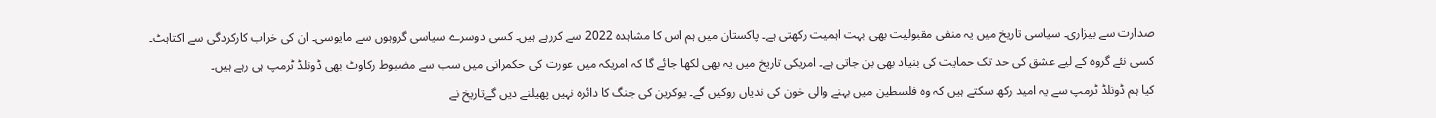صدارت سے بیزاری۔ سیاسی تاریخ میں یہ منفی مقبولیت بھی بہت اہمیت رکھتی ہے۔ پاکستان میں ہم اس کا مشاہدہ 2022 سے کررہے ہیں۔ کسی دوسرے سیاسی گروہوں سے مایوسی۔ ان کی خراب کارکردگی سے اکتاہٹ۔ کسی نئے گروہ کے لیے عشق کی حد تک حمایت کی بنیاد بھی بن جاتی ہے۔ امریکی تاریخ میں یہ بھی لکھا جائے گا کہ امریکہ میں عورت کی حکمرانی میں سب سے مضبوط رکاوٹ بھی ڈونلڈ ٹرمپ ہی رہے ہیں۔
کیا ہم ڈونلڈ ٹرمپ سے یہ امید رکھ سکتے ہیں کہ وہ فلسطین میں بہنے والی خون کی ندیاں روکیں گے۔ یوکرین کی جنگ کا دائرہ نہیں پھیلنے دیں گےتاریخ نے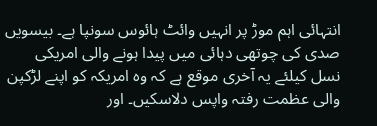انتہائی اہم موڑ پر انہیں وائٹ ہائوس سونپا ہے۔ بیسویں صدی کی چوتھی دہائی میں پیدا ہونے والی امریکی نسل کیلئے یہ آخری موقع ہے کہ وہ امریکہ کو اپنے لڑکپن والی عظمت رفتہ واپس دلاسکیں۔ اور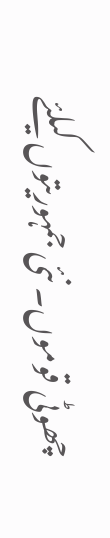چھوٹی قوموں۔ نئی جمہوریتوں کیلئے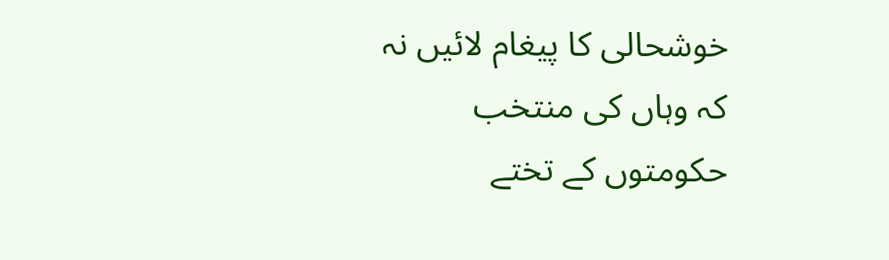خوشحالی کا پیغام لائیں نہ کہ وہاں کی منتخب حکومتوں کے تختے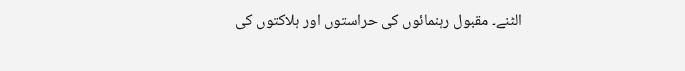الٹنے۔ مقبول رہنمائوں کی حراستوں اور ہلاکتوں کی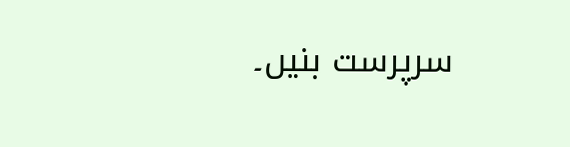سرپرست بنیں۔